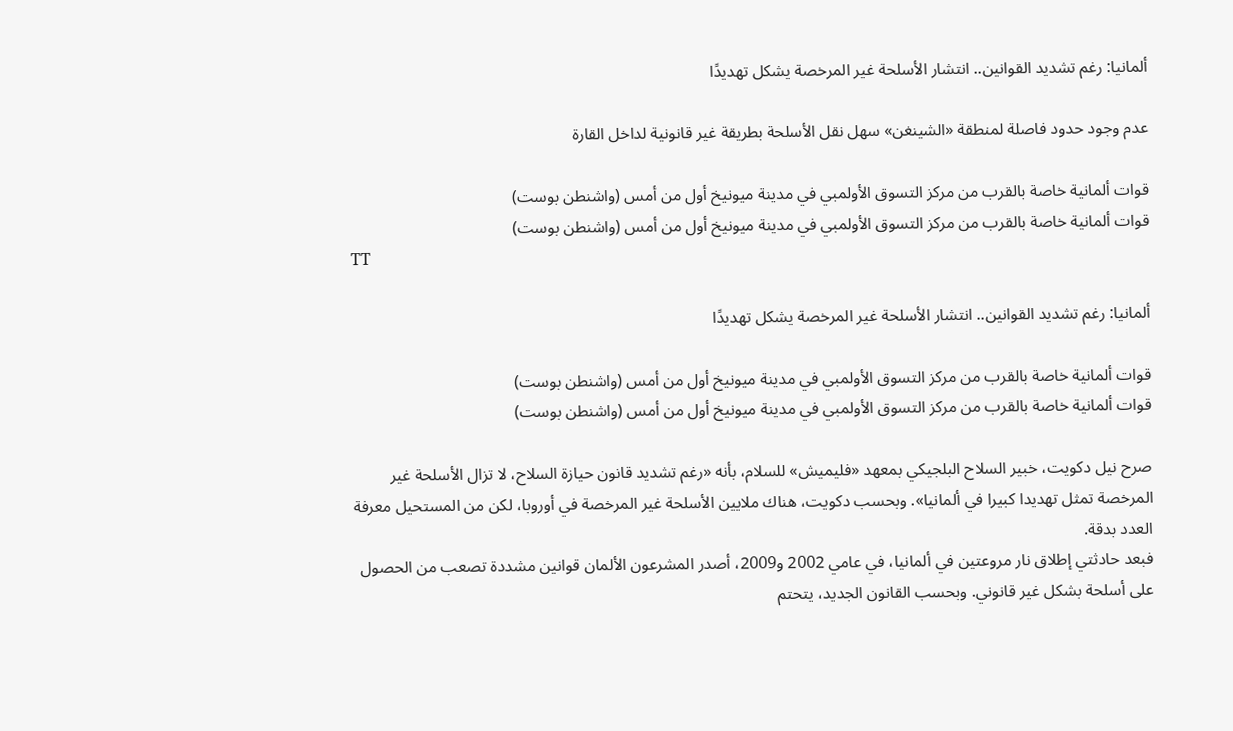ألمانيا: رغم تشديد القوانين.. انتشار الأسلحة غير المرخصة يشكل تهديدًا

عدم وجود حدود فاصلة لمنطقة «الشينغن» سهل نقل الأسلحة بطريقة غير قانونية لداخل القارة

قوات ألمانية خاصة بالقرب من مركز التسوق الأولمبي في مدينة ميونيخ أول من أمس (واشنطن بوست)
قوات ألمانية خاصة بالقرب من مركز التسوق الأولمبي في مدينة ميونيخ أول من أمس (واشنطن بوست)
TT

ألمانيا: رغم تشديد القوانين.. انتشار الأسلحة غير المرخصة يشكل تهديدًا

قوات ألمانية خاصة بالقرب من مركز التسوق الأولمبي في مدينة ميونيخ أول من أمس (واشنطن بوست)
قوات ألمانية خاصة بالقرب من مركز التسوق الأولمبي في مدينة ميونيخ أول من أمس (واشنطن بوست)

صرح نيل دكويت، خبير السلاح البلجيكي بمعهد «فليميش» للسلام، بأنه «رغم تشديد قانون حيازة السلاح، لا تزال الأسلحة غير المرخصة تمثل تهديدا كبيرا في ألمانيا». وبحسب دكويت، هناك ملايين الأسلحة غير المرخصة في أوروبا، لكن من المستحيل معرفة العدد بدقة.
فبعد حادثتي إطلاق نار مروعتين في ألمانيا، في عامي 2002 و2009، أصدر المشرعون الألمان قوانين مشددة تصعب من الحصول على أسلحة بشكل غير قانوني. وبحسب القانون الجديد، يتحتم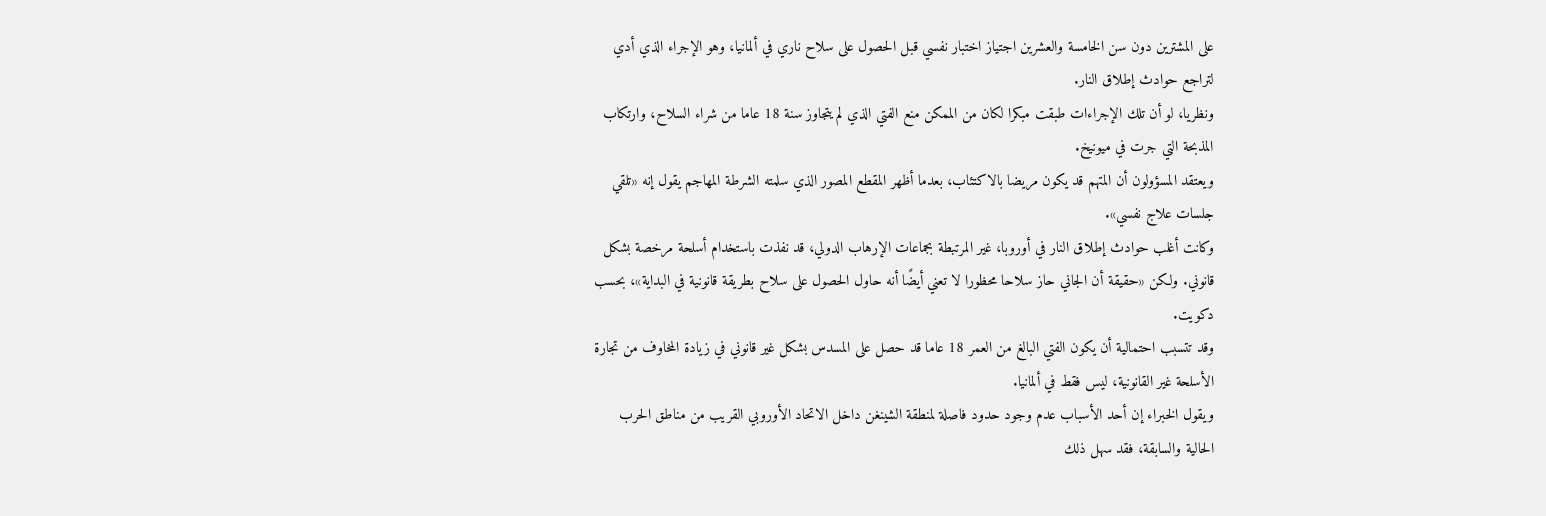على المشترين دون سن الخامسة والعشرين اجتياز اختبار نفسي قبل الحصول على سلاح ناري في ألمانيا، وهو الإجراء الذي أدي لتراجع حوادث إطلاق النار.
ونظريا، لو أن تلك الإجراءات طبقت مبكرا لكان من الممكن منع الفتي الذي لم يتجاوز سنة 18 عاما من شراء السلاح، وارتكاب المذبحة التي جرت في ميونيخ.
ويعتقد المسؤولون أن المتهم قد يكون مريضا بالاكتئاب، بعدما أظهر المقطع المصور الذي سلمته الشرطة المهاجم يقول إنه «تلقي جلسات علاج نفسي».
وكانت أغلب حوادث إطلاق النار في أوروبا، غير المرتبطة بجماعات الإرهاب الدولي، قد نفذت باستخدام أسلحة مرخصة بشكل قانوني. ولكن «حقيقة أن الجاني حاز سلاحا محظورا لا تعني أيضًا أنه حاول الحصول على سلاح بطريقة قانونية في البداية»، بحسب دكويت.
وقد تتسبب احتمالية أن يكون الفتي البالغ من العمر 18 عاما قد حصل على المسدس بشكل غير قانوني في زيادة المخاوف من تجارة الأسلحة غير القانونية، ليس فقط في ألمانيا.
ويقول الخبراء إن أحد الأسباب عدم وجود حدود فاصلة لمنطقة الشينغن داخل الاتحاد الأوروبي القريب من مناطق الحرب الحالية والسابقة، فقد سهل ذلك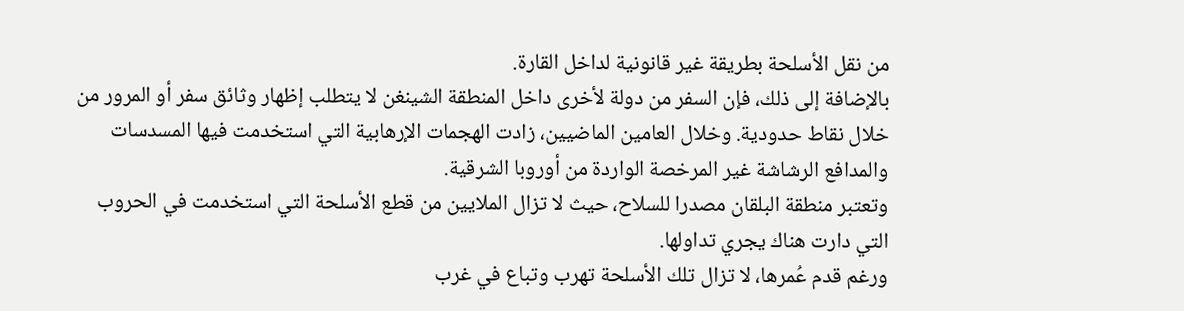من نقل الأسلحة بطريقة غير قانونية لداخل القارة.
بالإضافة إلى ذلك، فإن السفر من دولة لأخرى داخل المنطقة الشينغن لا يتطلب إظهار وثائق سفر أو المرور من خلال نقاط حدودية. وخلال العامين الماضيين، زادت الهجمات الإرهابية التي استخدمت فيها المسدسات والمدافع الرشاشة غير المرخصة الواردة من أوروبا الشرقية.
وتعتبر منطقة البلقان مصدرا للسلاح، حيث لا تزال الملايين من قطع الأسلحة التي استخدمت في الحروب التي دارت هناك يجري تداولها.
ورغم قدم عُمرها، لا تزال تلك الأسلحة تهرب وتباع في غرب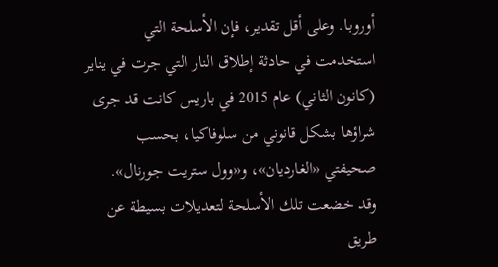أوروبا. وعلى أقل تقدير، فإن الأسلحة التي استخدمت في حادثة إطلاق النار التي جرت في يناير (كانون الثاني) عام 2015 في باريس كانت قد جرى شراؤها بشكل قانوني من سلوفاكيا، بحسب صحيفتي «الغارديان»، و«وول ستريت جورنال».
وقد خضعت تلك الأسلحة لتعديلات بسيطة عن طريق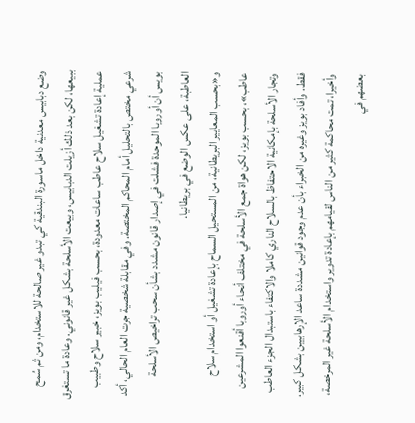وضع دبابيس معدنية داخل ماسورة البندقية كي تبدو غير صالحة للاستخدام، ومن ثم سُمح ببيعها، لكن بعد ذلك أزيلت الدبابيس، وبيعت الأسلحة بشكل غير قانوني. وعادة ما تستغرق عملية إعادة تشغيل سلاح عاطب ساعات معدودة، بحسب فيليب بويز، خبير سلاح وطبيب شرعي مختص بالتحليل أمام المحاكم المختصة. وفي مقابلة شخصية جرت العام الحالي، أكد بويس أن أوروبا الموحدة فشلت في إصدار قانون مشدد بشأن سحب تراخيص الأسلحة العاطبة، على عكس الوضع في بريطانيا.
و«بحسب المعايير البريطانية، من المستحيل السماح بإعادة تشغيل أو استخدام سلاح عاطب»، بحسب بويز، لكن هواة جمع الأسلحة في مختلف أنحاء أوروبا أقنعوا المشرعين وتجار الأسلحة بإمكانية الاحتفاظ بالسلاح الناري كاملا والاكتفاء باستبدال الجزء العاطب فقط. وأفاد بويز وغيره من الخبراء بأن عدم وجود قوانين مشددة ساعد الإرهابيين بشكل كبير. وأخيرا، تمت محاكمة كثير من الناس لقيامهم بإعادة تدوير واستخدام الأسلحة غير المرخصة، بعضهم في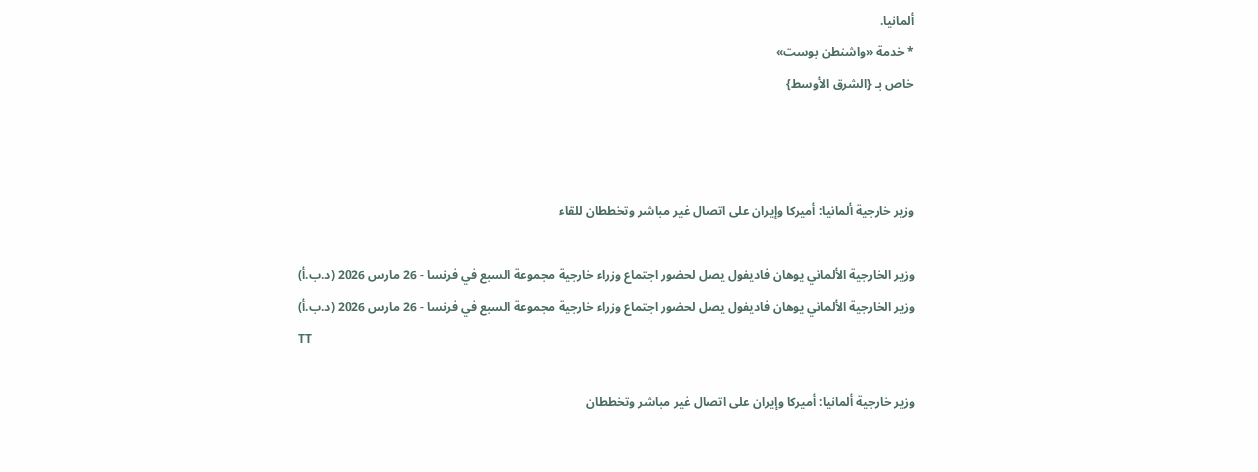ألمانيا.
* خدمة «واشنطن بوست»
خاص بـ {الشرق الأوسط}



وزير خارجية ألمانيا: أميركا وإيران على اتصال غير مباشر وتخططان للقاء

وزير الخارجية الألماني يوهان فاديفول يصل لحضور اجتماع وزراء خارجية مجموعة السبع في فرنسا - 26 مارس 2026 (د.ب.أ)
وزير الخارجية الألماني يوهان فاديفول يصل لحضور اجتماع وزراء خارجية مجموعة السبع في فرنسا - 26 مارس 2026 (د.ب.أ)
TT

وزير خارجية ألمانيا: أميركا وإيران على اتصال غير مباشر وتخططان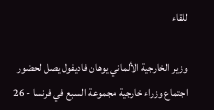للقاء

وزير الخارجية الألماني يوهان فاديفول يصل لحضور اجتماع وزراء خارجية مجموعة السبع في فرنسا - 26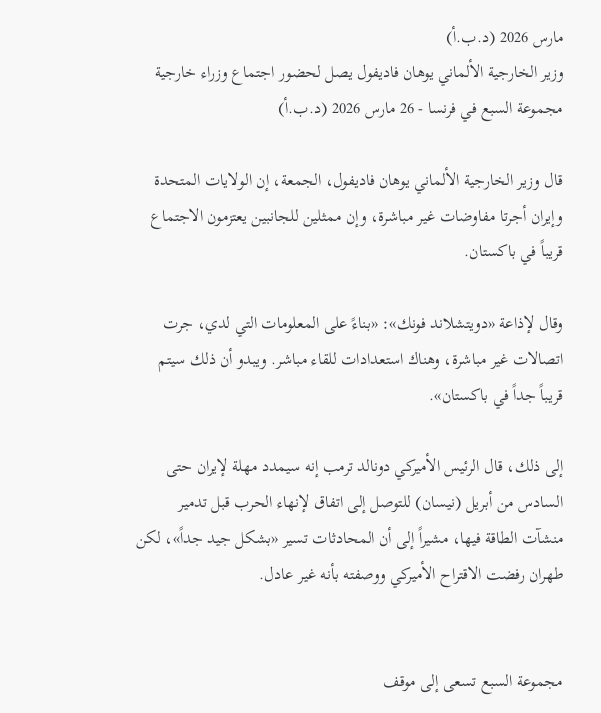مارس 2026 (د.ب.أ)
وزير الخارجية الألماني يوهان فاديفول يصل لحضور اجتماع وزراء خارجية مجموعة السبع في فرنسا - 26 مارس 2026 (د.ب.أ)

قال وزير الخارجية الألماني يوهان فاديفول، الجمعة، إن الولايات المتحدة وإيران أجرتا مفاوضات غير مباشرة، وإن ممثلين للجانبين يعتزمون الاجتماع قريباً في باكستان.

وقال لإذاعة «دويتشلاند فونك»: «بناءً على المعلومات التي لدي، جرت اتصالات غير مباشرة، وهناك استعدادات للقاء مباشر. ويبدو أن ذلك سيتم قريباً جداً في باكستان».

إلى ذلك، قال الرئيس الأميركي دونالد ترمب إنه سيمدد مهلة لإيران حتى السادس من أبريل (نيسان) للتوصل إلى اتفاق لإنهاء الحرب قبل تدمير منشآت الطاقة فيها، مشيراً إلى أن المحادثات تسير «بشكل جيد جداً»، لكن طهران رفضت الاقتراح الأميركي ووصفته بأنه غير عادل.


مجموعة السبع تسعى إلى موقف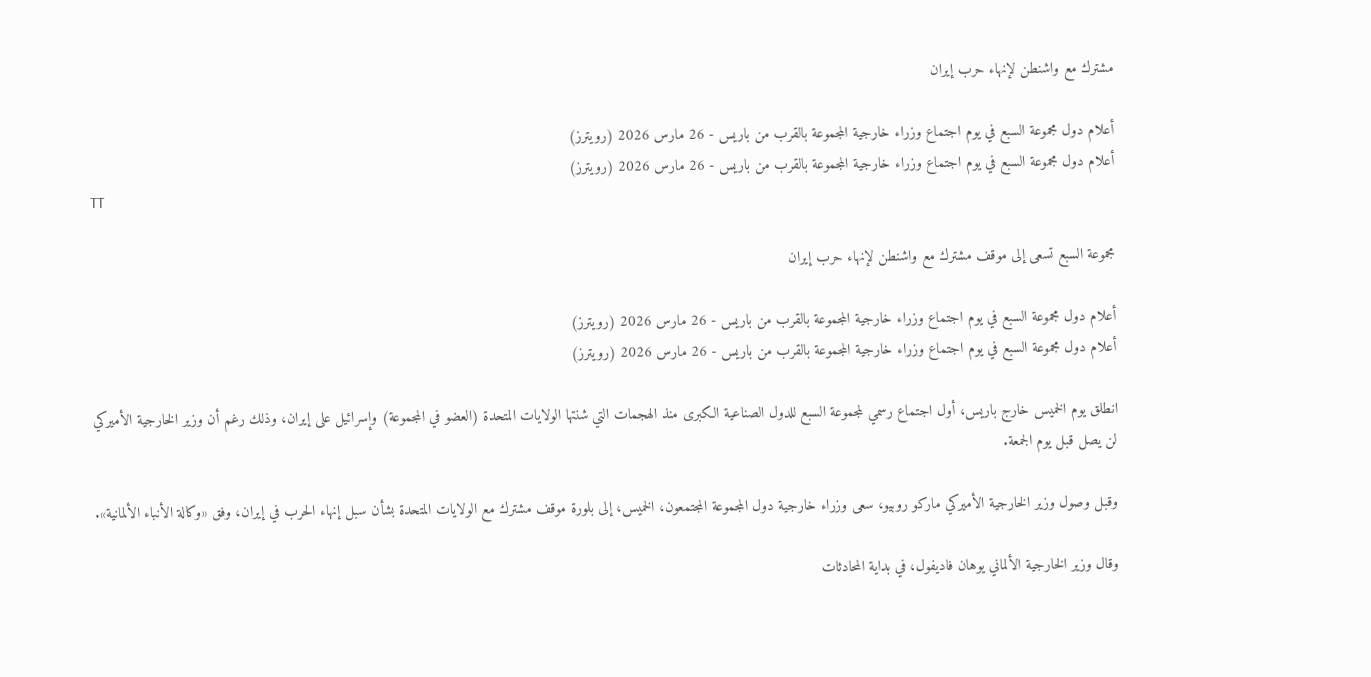مشترك مع واشنطن لإنهاء حرب إيران

أعلام دول مجموعة السبع في يوم اجتماع وزراء خارجية المجموعة بالقرب من باريس - 26 مارس 2026 (رويترز)
أعلام دول مجموعة السبع في يوم اجتماع وزراء خارجية المجموعة بالقرب من باريس - 26 مارس 2026 (رويترز)
TT

مجموعة السبع تسعى إلى موقف مشترك مع واشنطن لإنهاء حرب إيران

أعلام دول مجموعة السبع في يوم اجتماع وزراء خارجية المجموعة بالقرب من باريس - 26 مارس 2026 (رويترز)
أعلام دول مجموعة السبع في يوم اجتماع وزراء خارجية المجموعة بالقرب من باريس - 26 مارس 2026 (رويترز)

انطلق يوم الخميس خارج باريس، أول اجتماع رسمي لمجموعة السبع للدول الصناعية الكبرى منذ الهجمات التي شنتها الولايات المتحدة (العضو في المجموعة) وإسرائيل على إيران، وذلك رغم أن وزير الخارجية الأميركي لن يصل قبل يوم الجمعة.

وقبل وصول وزير الخارجية الأميركي ماركو روبيو، سعى وزراء خارجية دول المجموعة المجتمعون، الخميس، إلى بلورة موقف مشترك مع الولايات المتحدة بشأن سبل إنهاء الحرب في إيران، وفق «وكالة الأنباء الألمانية».

وقال وزير الخارجية الألماني يوهان فاديفول، في بداية المحادثات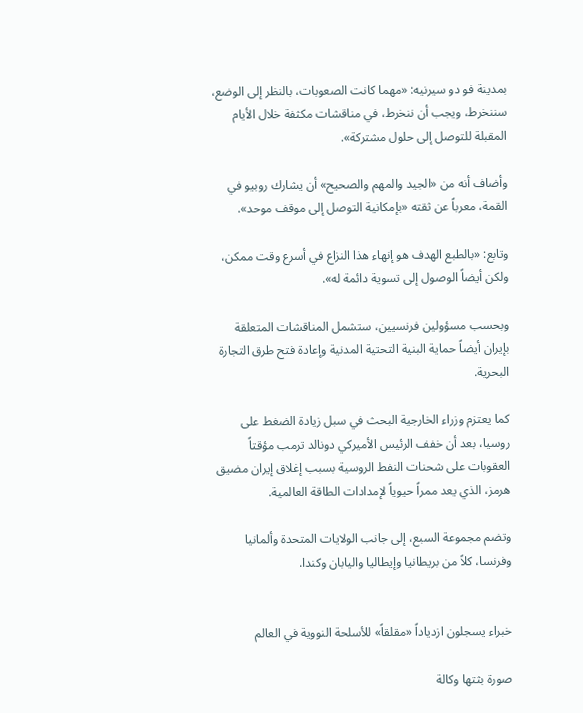بمدينة فو دو سيرنيه: «مهما كانت الصعوبات، بالنظر إلى الوضع، سننخرط، ويجب أن ننخرط، في مناقشات مكثفة خلال الأيام المقبلة للتوصل إلى حلول مشتركة».

وأضاف أنه من «الجيد والمهم والصحيح» أن يشارك روبيو في القمة، معرباً عن ثقته «بإمكانية التوصل إلى موقف موحد».

وتابع: «بالطبع الهدف هو إنهاء هذا النزاع في أسرع وقت ممكن، ولكن أيضاً الوصول إلى تسوية دائمة له».

وبحسب مسؤولين فرنسيين، ستشمل المناقشات المتعلقة بإيران أيضاً حماية البنية التحتية المدنية وإعادة فتح طرق التجارة البحرية.

كما يعتزم وزراء الخارجية البحث في سبل زيادة الضغط على روسيا، بعد أن خفف الرئيس الأميركي دونالد ترمب مؤقتاً العقوبات على شحنات النفط الروسية بسبب إغلاق إيران مضيق هرمز، الذي يعد ممراً حيوياً لإمدادات الطاقة العالمية.

وتضم مجموعة السبع، إلى جانب الولايات المتحدة وألمانيا وفرنسا، كلاً من بريطانيا وإيطاليا واليابان وكندا.


خبراء يسجلون ازدياداً «مقلقاً» للأسلحة النووية في العالم

صورة بثتها وكالة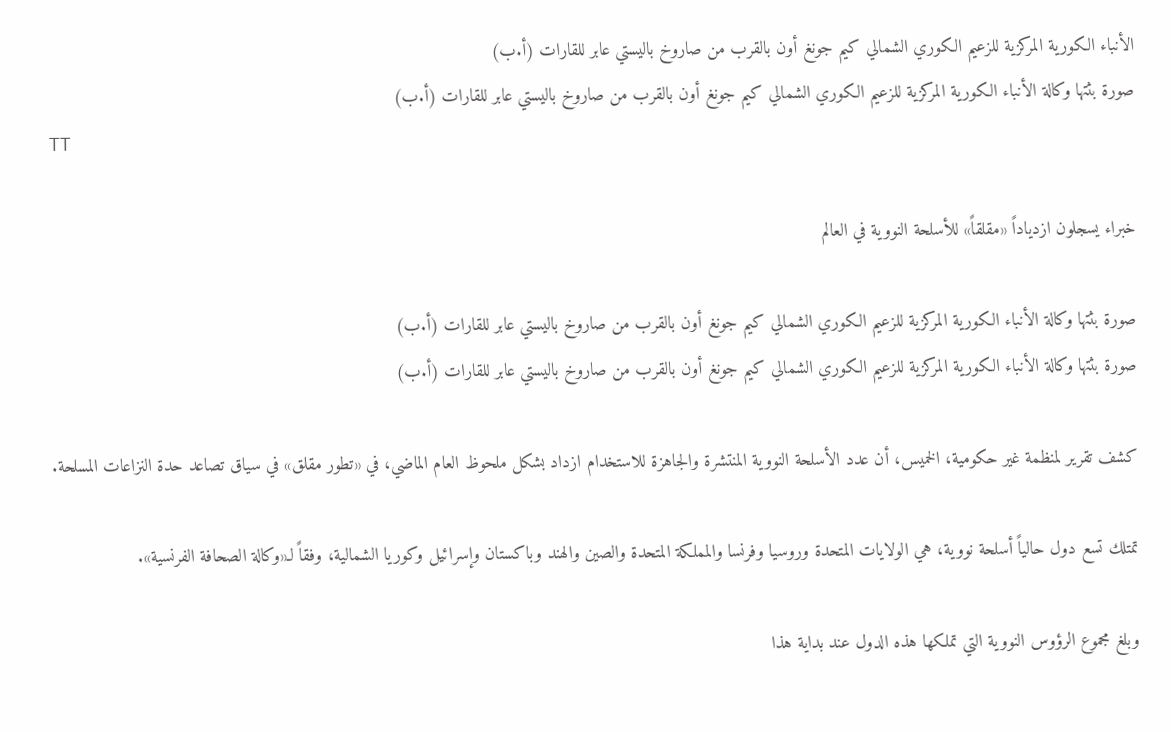الأنباء الكورية المركزية للزعيم الكوري الشمالي كيم جونغ أون بالقرب من صاروخ باليستي عابر للقارات (أ.ب)
صورة بثتها وكالة الأنباء الكورية المركزية للزعيم الكوري الشمالي كيم جونغ أون بالقرب من صاروخ باليستي عابر للقارات (أ.ب)
TT

خبراء يسجلون ازدياداً «مقلقاً» للأسلحة النووية في العالم

صورة بثتها وكالة الأنباء الكورية المركزية للزعيم الكوري الشمالي كيم جونغ أون بالقرب من صاروخ باليستي عابر للقارات (أ.ب)
صورة بثتها وكالة الأنباء الكورية المركزية للزعيم الكوري الشمالي كيم جونغ أون بالقرب من صاروخ باليستي عابر للقارات (أ.ب)

كشف تقرير لمنظمة غير حكومية، الخميس، أن عدد الأسلحة النووية المنتشرة والجاهزة للاستخدام ازداد بشكل ملحوظ العام الماضي، في «تطور مقلق» في سياق تصاعد حدة النزاعات المسلحة.

تمتلك تسع دول حالياً أسلحة نووية، هي الولايات المتحدة وروسيا وفرنسا والمملكة المتحدة والصين والهند وباكستان وإسرائيل وكوريا الشمالية، وفقاً لـ«وكالة الصحافة الفرنسية».

وبلغ مجموع الرؤوس النووية التي تملكها هذه الدول عند بداية هذا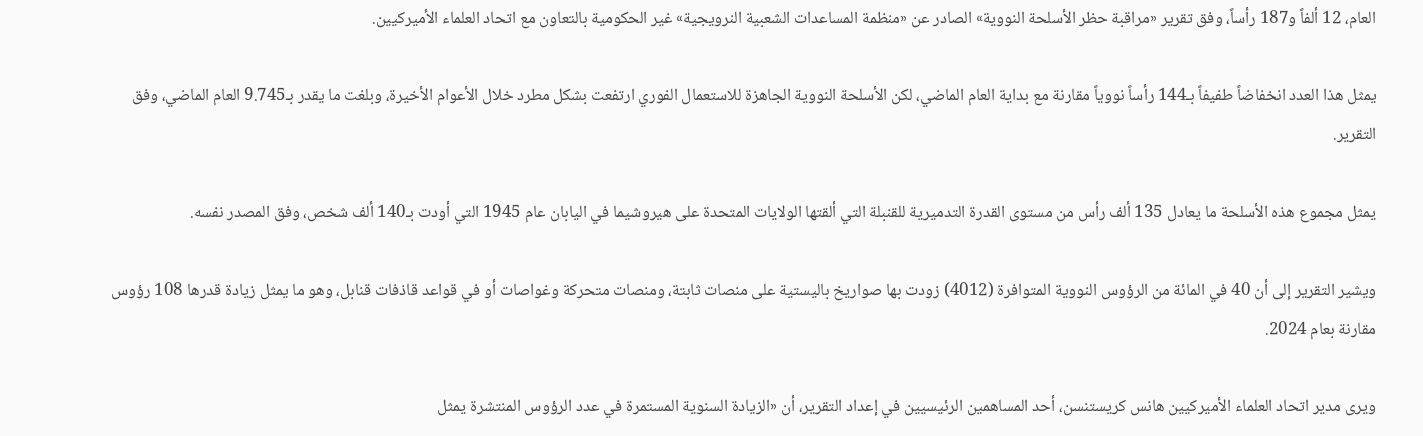العام، 12 ألفاً و187 رأساً، وفق تقرير «مراقبة حظر الأسلحة النووية» الصادر عن «منظمة المساعدات الشعبية النرويجية» غير الحكومية بالتعاون مع اتحاد العلماء الأميركيين.

يمثل هذا العدد انخفاضاً طفيفاً بـ144 رأساً نووياً مقارنة مع بداية العام الماضي، لكن الأسلحة النووية الجاهزة للاستعمال الفوري ارتفعت بشكل مطرد خلال الأعوام الأخيرة، وبلغت ما يقدر بـ9.745 العام الماضي، وفق التقرير.

يمثل مجموع هذه الأسلحة ما يعادل 135 ألف رأس من مستوى القدرة التدميرية للقنبلة التي ألقتها الولايات المتحدة على هيروشيما في اليابان عام 1945 التي أودت بـ140 ألف شخص، وفق المصدر نفسه.

ويشير التقرير إلى أن 40 في المائة من الرؤوس النووية المتوافرة (4012) زودت بها صواريخ باليستية على منصات ثابتة، ومنصات متحركة وغواصات أو في قواعد قاذفات قنابل، وهو ما يمثل زيادة قدرها 108 رؤوس مقارنة بعام 2024.

ويرى مدير اتحاد العلماء الأميركيين هانس كريستنسن، أحد المساهمين الرئيسيين في إعداد التقرير، أن «الزيادة السنوية المستمرة في عدد الرؤوس المنتشرة يمثل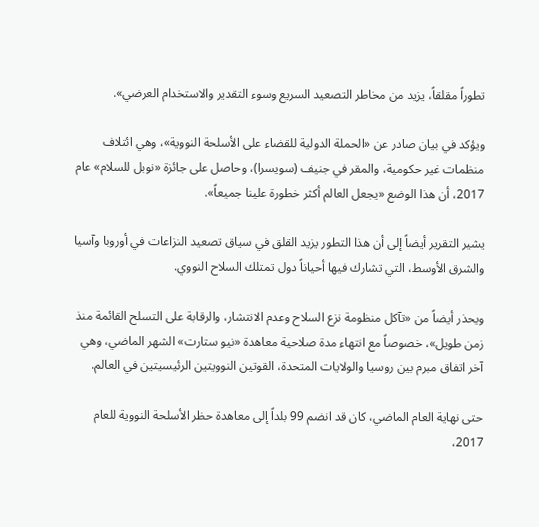تطوراً مقلقاً، يزيد من مخاطر التصعيد السريع وسوء التقدير والاستخدام العرضي».

ويؤكد في بيان صادر عن «الحملة الدولية للقضاء على الأسلحة النووية»، وهي ائتلاف منظمات غير حكومية، والمقر في جنيف (سويسرا)، وحاصل على جائزة «نوبل للسلام» عام 2017، أن هذا الوضع «يجعل العالم أكثر خطورة علينا جميعاً».

يشير التقرير أيضاً إلى أن هذا التطور يزيد القلق في سياق تصعيد النزاعات في أوروبا وآسيا والشرق الأوسط، التي تشارك فيها أحياناً دول تمتلك السلاح النووي.

ويحذر أيضاً من «تآكل منظومة نزع السلاح وعدم الانتشار، والرقابة على التسلح القائمة منذ زمن طويل»، خصوصاً مع انتهاء مدة صلاحية معاهدة «نيو ستارت» الشهر الماضي، وهي آخر اتفاق مبرم بين روسيا والولايات المتحدة، القوتين النوويتين الرئيسيتين في العالم.

حتى نهاية العام الماضي، كان قد انضم 99 بلداً إلى معاهدة حظر الأسلحة النووية للعام 2017،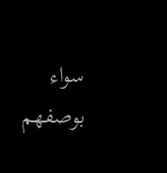سواء بوصفهم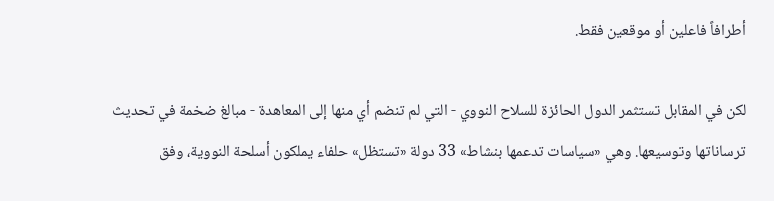أطرافاً فاعلين أو موقعين فقط.

لكن في المقابل تستثمر الدول الحائزة للسلاح النووي - التي لم تنضم أي منها إلى المعاهدة - مبالغ ضخمة في تحديث ترساناتها وتوسيعها. وهي «سياسات تدعمها بنشاط» 33 دولة «تستظل» حلفاء يملكون أسلحة النووية، وفق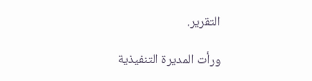التقرير.

ورأت المديرة التنفيذية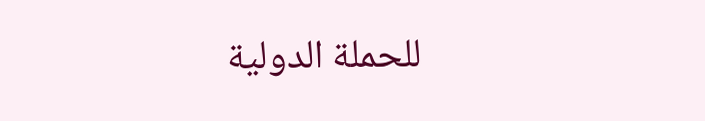للحملة الدولية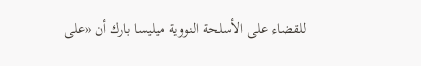للقضاء على الأسلحة النووية ميليسا بارك أن «على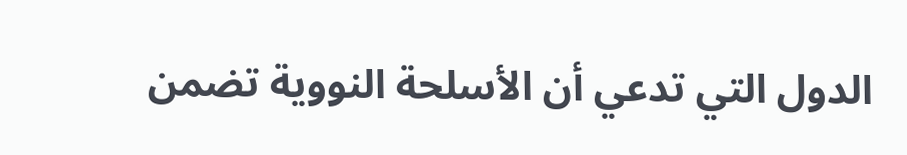الدول التي تدعي أن الأسلحة النووية تضمن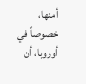أمنها، خصوصاً في أوروبا، أن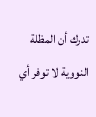تدرك أن المظلة النووية لا توفر أي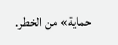حماية» من الخطر.